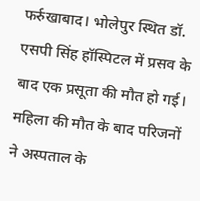फर्रुखाबाद। भोलेपुर स्थित डॉ. एसपी सिंह हॉस्पिटल में प्रसव के बाद एक प्रसूता की मौत हो गई। महिला की मौत के बाद परिजनों ने अस्पताल के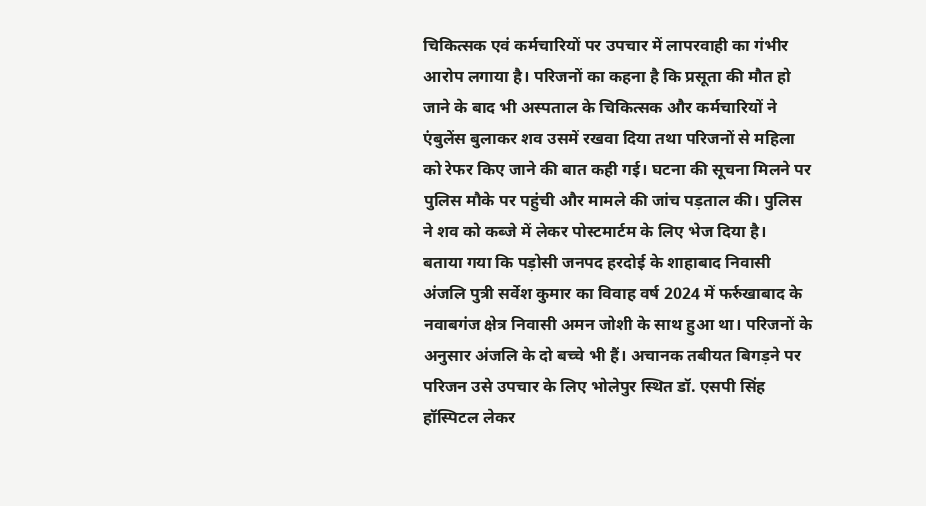चिकित्सक एवं कर्मचारियों पर उपचार में लापरवाही का गंभीर आरोप लगाया है। परिजनों का कहना है कि प्रसूता की मौत हो जाने के बाद भी अस्पताल के चिकित्सक और कर्मचारियों ने एंबुलेंस बुलाकर शव उसमें रखवा दिया तथा परिजनों से महिला को रेफर किए जाने की बात कही गई। घटना की सूचना मिलने पर पुलिस मौके पर पहुंची और मामले की जांच पड़ताल की। पुलिस ने शव को कब्जे में लेकर पोस्टमार्टम के लिए भेज दिया है।
बताया गया कि पड़ोसी जनपद हरदोई के शाहाबाद निवासी अंजलि पुत्री सर्वेश कुमार का विवाह वर्ष 2024 में फर्रुखाबाद के नवाबगंज क्षेत्र निवासी अमन जोशी के साथ हुआ था। परिजनों के अनुसार अंजलि के दो बच्चे भी हैं। अचानक तबीयत बिगड़ने पर परिजन उसे उपचार के लिए भोलेपुर स्थित डॉ. एसपी सिंह हॉस्पिटल लेकर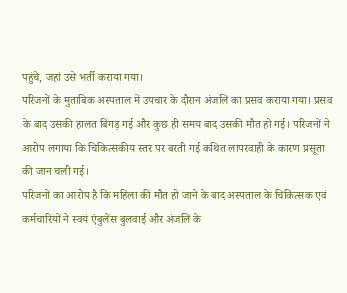पहुंचे, जहां उसे भर्ती कराया गया।
परिजनों के मुताबिक अस्पताल में उपचार के दौरान अंजलि का प्रसव कराया गया। प्रसव के बाद उसकी हालत बिगड़ गई और कुछ ही समय बाद उसकी मौत हो गई। परिजनों ने आरोप लगाया कि चिकित्सकीय स्तर पर बरती गई कथित लापरवाही के कारण प्रसूता की जान चली गई।
परिजनों का आरोप है कि महिला की मौत हो जाने के बाद अस्पताल के चिकित्सक एवं कर्मचारियों ने स्वयं एंबुलेंस बुलवाई और अंजलि के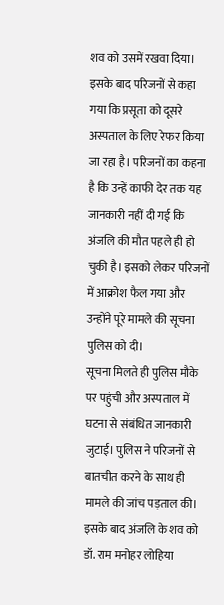शव को उसमें रखवा दिया। इसके बाद परिजनों से कहा गया कि प्रसूता को दूसरे अस्पताल के लिए रेफर किया जा रहा है। परिजनों का कहना है कि उन्हें काफी देर तक यह जानकारी नहीं दी गई कि अंजलि की मौत पहले ही हो चुकी है। इसको लेकर परिजनों में आक्रोश फैल गया और उन्होंने पूरे मामले की सूचना पुलिस को दी।
सूचना मिलते ही पुलिस मौके पर पहुंची और अस्पताल में घटना से संबंधित जानकारी जुटाई। पुलिस ने परिजनों से बातचीत करने के साथ ही मामले की जांच पड़ताल की। इसके बाद अंजलि के शव को डॉ. राम मनोहर लोहिया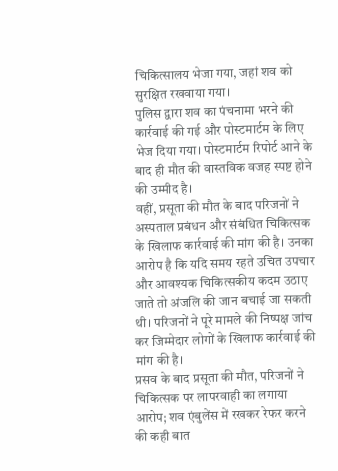चिकित्सालय भेजा गया, जहां शव को सुरक्षित रखवाया गया।
पुलिस द्वारा शव का पंचनामा भरने की कार्रवाई की गई और पोस्टमार्टम के लिए भेज दिया गया। पोस्टमार्टम रिपोर्ट आने के बाद ही मौत की वास्तविक वजह स्पष्ट होने की उम्मीद है।
वहीं, प्रसूता की मौत के बाद परिजनों ने अस्पताल प्रबंधन और संबंधित चिकित्सक के खिलाफ कार्रवाई की मांग की है। उनका आरोप है कि यदि समय रहते उचित उपचार और आवश्यक चिकित्सकीय कदम उठाए जाते तो अंजलि की जान बचाई जा सकती थी। परिजनों ने पूरे मामले की निष्पक्ष जांच कर जिम्मेदार लोगों के खिलाफ कार्रवाई की मांग की है।
प्रसव के बाद प्रसूता की मौत, परिजनों ने चिकित्सक पर लापरवाही का लगाया आरोप; शव एंबुलेंस में रखकर रेफर करने की कही बात